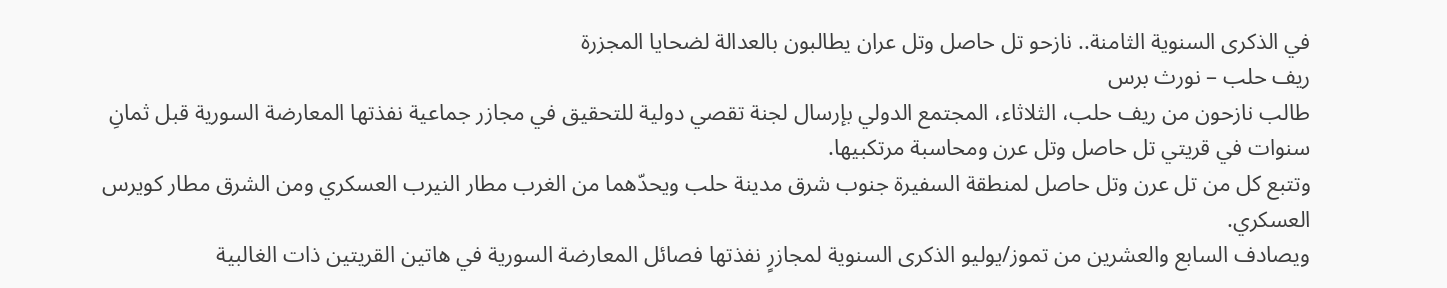في الذكرى السنوية الثامنة.. نازحو تل حاصل وتل عران يطالبون بالعدالة لضحايا المجزرة
ريف حلب – نورث برس
طالب نازحون من ريف حلب، الثلاثاء، المجتمع الدولي بإرسال لجنة تقصي دولية للتحقيق في مجازر جماعية نفذتها المعارضة السورية قبل ثمانِ سنوات في قريتي تل حاصل وتل عرن ومحاسبة مرتكبيها.
وتتبع كل من تل عرن وتل حاصل لمنطقة السفيرة جنوب شرق مدينة حلب ويحدّهما من الغرب مطار النيرب العسكري ومن الشرق مطار كويرس العسكري.
ويصادف السابع والعشرين من تموز/يوليو الذكرى السنوية لمجازرٍ نفذتها فصائل المعارضة السورية في هاتين القريتين ذات الغالبية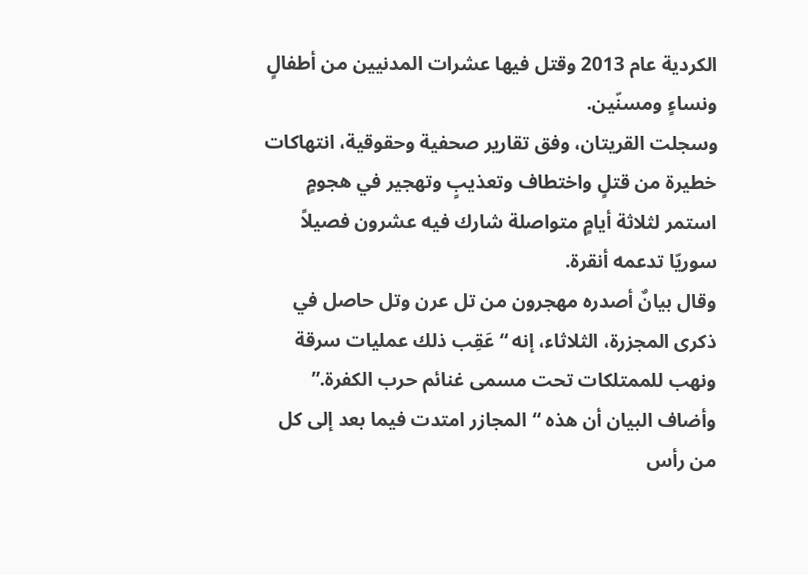الكردية عام 2013 وقتل فيها عشرات المدنيين من أطفالٍ ونساءٍ ومسنّين.
وسجلت القريتان، وفق تقارير صحفية وحقوقية، انتهاكات خطيرة من قتلٍ واختطاف وتعذيبٍ وتهجير في هجومٍ استمر لثلاثة أيامٍ متواصلة شارك فيه عشرون فصيلاً سوريّا تدعمه أنقرة.
وقال بيانٌ أصدره مهجرون من تل عرن وتل حاصل في ذكرى المجزرة، الثلاثاء، إنه “عَقِب ذلك عمليات سرقة ونهب للممتلكات تحت مسمى غنائم حرب الكفرة.”
وأضاف البيان أن هذه “المجازر امتدت فيما بعد إلى كل من رأس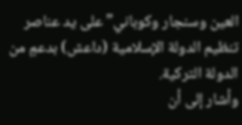العين وسنجار وكوباني” على يد عناصر تنظيم الدولة الإسلامية (داعش) بدعمٍ من الدولة التركية.
وأشار إلى أن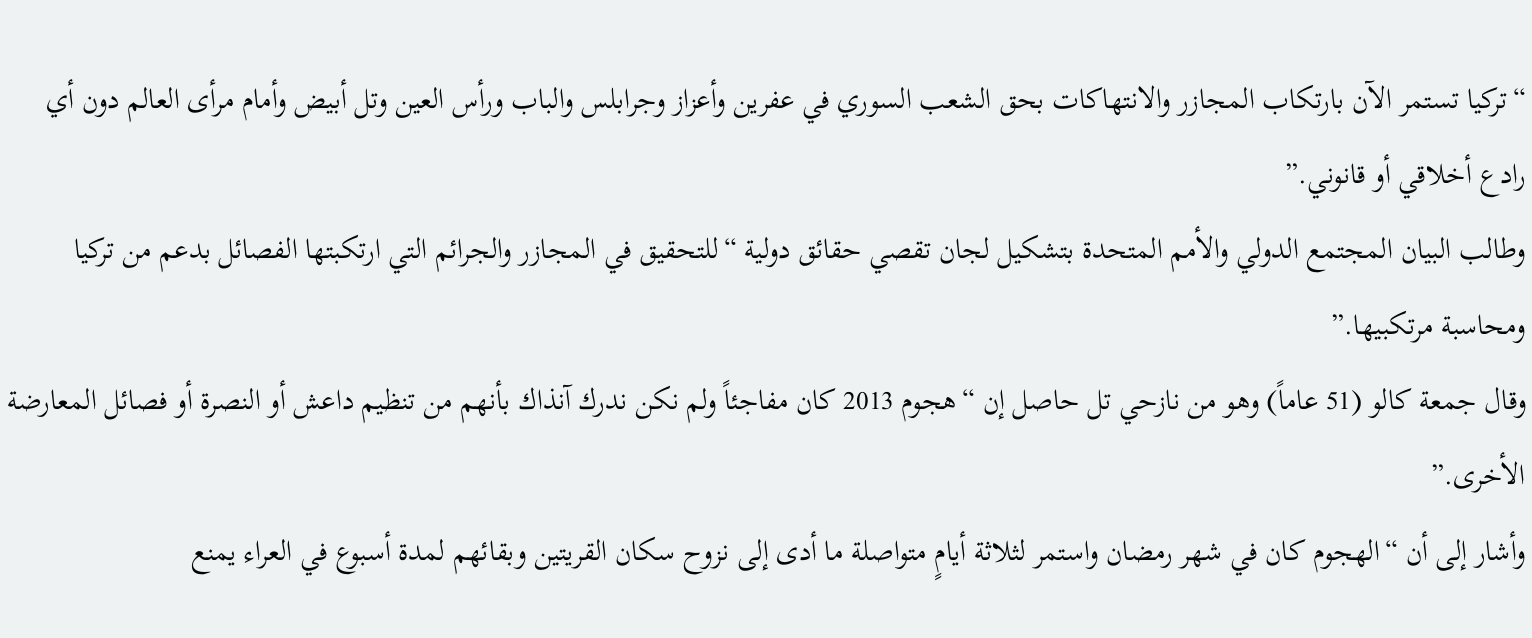“تركيا تستمر الآن بارتكاب المجازر والانتهاكات بحق الشعب السوري في عفرين وأعزاز وجرابلس والباب ورأس العين وتل أبيض وأمام مرأى العالم دون أي رادع أخلاقي أو قانوني.”
وطالب البيان المجتمع الدولي والأمم المتحدة بتشكيل لجان تقصي حقائق دولية “للتحقيق في المجازر والجرائم التي ارتكبتها الفصائل بدعم من تركيا ومحاسبة مرتكبيها.”
وقال جمعة كالو (51 عاماً) وهو من نازحي تل حاصل إن “هجوم 2013 كان مفاجئاً ولم نكن ندرك آنذاك بأنهم من تنظيم داعش أو النصرة أو فصائل المعارضة الأخرى.”
وأشار إلى أن “الهجوم كان في شهر رمضان واستمر لثلاثة أيامٍ متواصلة ما أدى إلى نزوح سكان القريتين وبقائهم لمدة أسبوع في العراء يمنع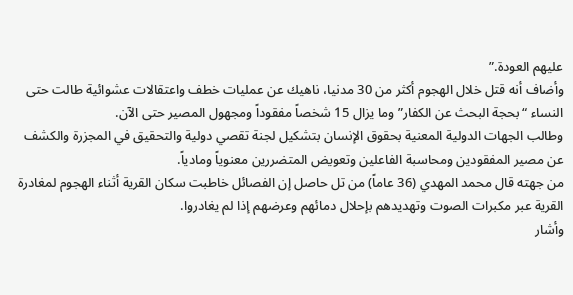عليهم العودة.”
وأضاف أنه قتل خلال الهجوم أكثر من 30 مدنيا، ناهيك عن عمليات خطف واعتقالات عشوائية طالت حتى النساء “بحجة البحث عن الكفار” وما يزال 15 شخصاً مفقوداً ومجهول المصير حتى الآن.
وطالب الجهات الدولية المعنية بحقوق الإنسان بتشكيل لجنة تقصي دولية والتحقيق في المجزرة والكشف عن مصير المفقودين ومحاسبة الفاعلين وتعويض المتضررين معنوياً ومادياً.
من جهته قال محمد المهدي (36 عاماً) من تل حاصل إن الفصائل خاطبت سكان القرية أثناء الهجوم لمغادرة القرية عبر مكبرات الصوت وتهديدهم بإحلال دمائهم وعرضهم إذا لم يغادروا.
وأشار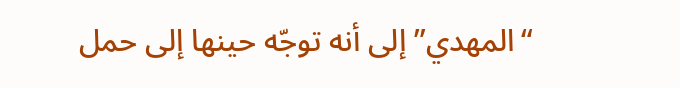“المهدي” إلى أنه توجّه حينها إلى حمل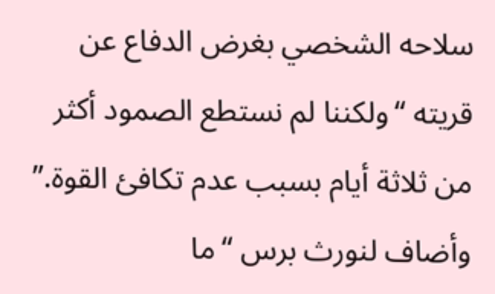سلاحه الشخصي بغرض الدفاع عن قريته “ولكننا لم نستطع الصمود أكثر من ثلاثة أيام بسبب عدم تكافئ القوة.”
وأضاف لنورث برس “ما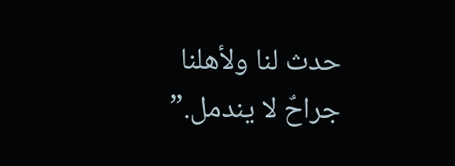حدث لنا ولأهلنا جراحٌ لا يندمل.”